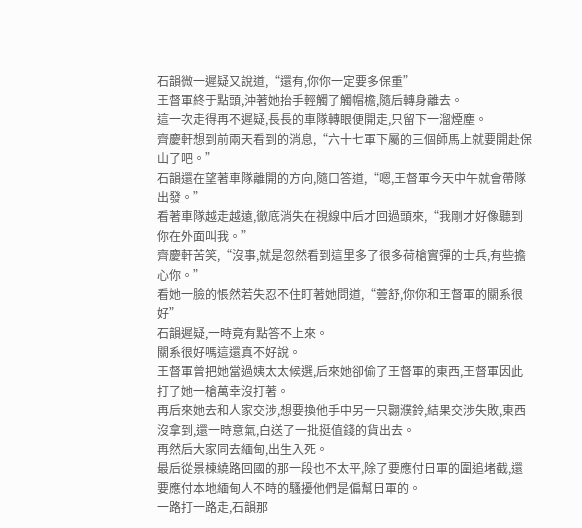石韻微一遲疑又說道,“還有,你你一定要多保重”
王督軍終于點頭,沖著她抬手輕觸了觸帽檐,隨后轉身離去。
這一次走得再不遲疑,長長的車隊轉眼便開走,只留下一溜煙塵。
齊慶軒想到前兩天看到的消息,“六十七軍下屬的三個師馬上就要開赴保山了吧。”
石韻還在望著車隊離開的方向,隨口答道,“嗯,王督軍今天中午就會帶隊出發。”
看著車隊越走越遠,徹底消失在視線中后才回過頭來,“我剛才好像聽到你在外面叫我。”
齊慶軒苦笑,“沒事,就是忽然看到這里多了很多荷槍實彈的士兵,有些擔心你。”
看她一臉的悵然若失忍不住盯著她問道,“蕓舒,你你和王督軍的關系很好”
石韻遲疑,一時竟有點答不上來。
關系很好嗎這還真不好說。
王督軍曾把她當過姨太太候選,后來她卻偷了王督軍的東西,王督軍因此打了她一槍萬幸沒打著。
再后來她去和人家交涉,想要換他手中另一只翾濮鈴,結果交涉失敗,東西沒拿到,還一時意氣,白送了一批挺值錢的貨出去。
再然后大家同去緬甸,出生入死。
最后從景棟繞路回國的那一段也不太平,除了要應付日軍的圍追堵截,還要應付本地緬甸人不時的騷擾他們是偏幫日軍的。
一路打一路走,石韻那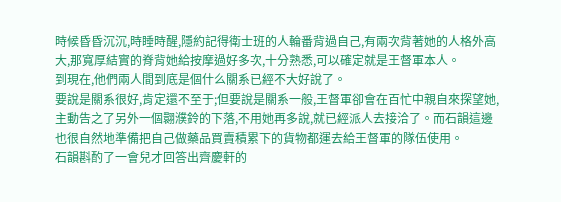時候昏昏沉沉,時睡時醒,隱約記得衛士班的人輪番背過自己,有兩次背著她的人格外高大,那寬厚結實的脊背她給按摩過好多次,十分熟悉,可以確定就是王督軍本人。
到現在,他們兩人間到底是個什么關系已經不大好說了。
要說是關系很好,肯定還不至于;但要說是關系一般,王督軍卻會在百忙中親自來探望她,主動告之了另外一個翾濮鈴的下落,不用她再多說,就已經派人去接洽了。而石韻這邊也很自然地準備把自己做藥品買賣積累下的貨物都運去給王督軍的隊伍使用。
石韻斟酌了一會兒才回答出齊慶軒的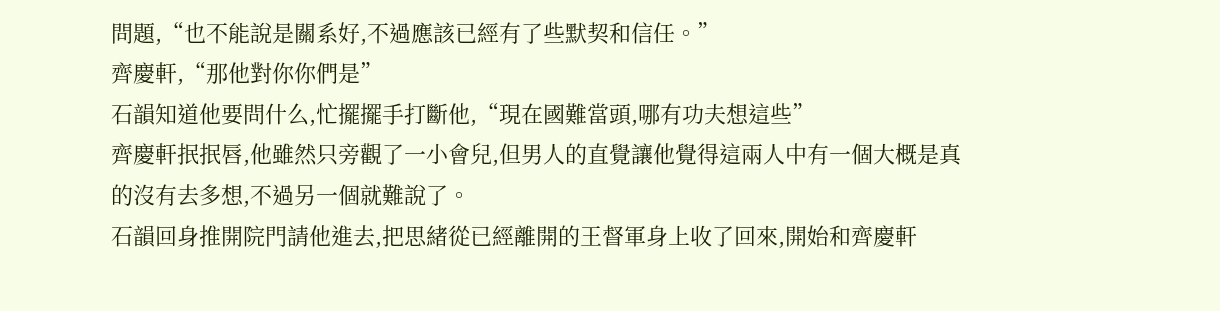問題,“也不能說是關系好,不過應該已經有了些默契和信任。”
齊慶軒,“那他對你你們是”
石韻知道他要問什么,忙擺擺手打斷他,“現在國難當頭,哪有功夫想這些”
齊慶軒抿抿唇,他雖然只旁觀了一小會兒,但男人的直覺讓他覺得這兩人中有一個大概是真的沒有去多想,不過另一個就難說了。
石韻回身推開院門請他進去,把思緒從已經離開的王督軍身上收了回來,開始和齊慶軒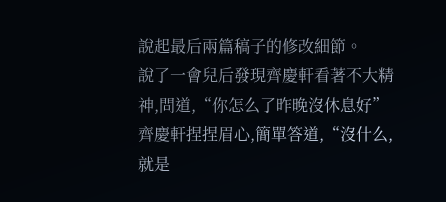說起最后兩篇稿子的修改細節。
說了一會兒后發現齊慶軒看著不大精神,問道,“你怎么了昨晚沒休息好”
齊慶軒捏捏眉心,簡單答道,“沒什么,就是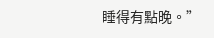睡得有點晚。”